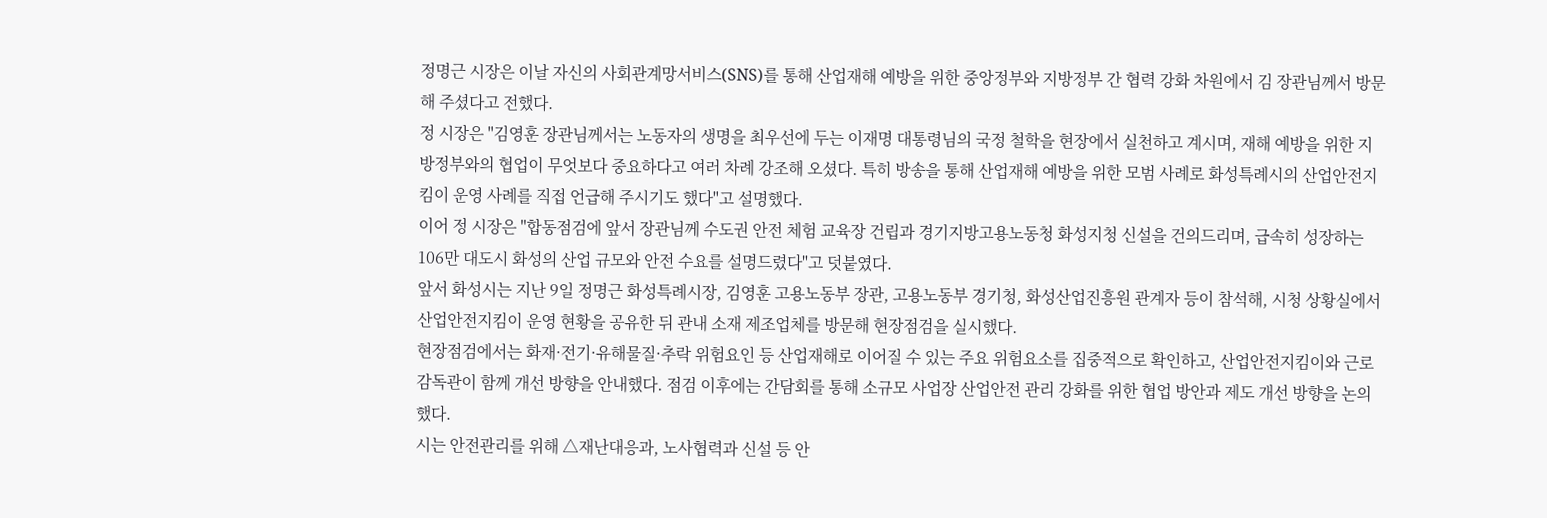정명근 시장은 이날 자신의 사회관계망서비스(SNS)를 통해 산업재해 예방을 위한 중앙정부와 지방정부 간 협력 강화 차원에서 김 장관님께서 방문해 주셨다고 전했다.
정 시장은 "김영훈 장관님께서는 노동자의 생명을 최우선에 두는 이재명 대통령님의 국정 철학을 현장에서 실천하고 계시며, 재해 예방을 위한 지방정부와의 협업이 무엇보다 중요하다고 여러 차례 강조해 오셨다. 특히 방송을 통해 산업재해 예방을 위한 모범 사례로 화성특례시의 산업안전지킴이 운영 사례를 직접 언급해 주시기도 했다"고 설명했다.
이어 정 시장은 "합동점검에 앞서 장관님께 수도권 안전 체험 교육장 건립과 경기지방고용노동청 화성지청 신설을 건의드리며, 급속히 성장하는 106만 대도시 화성의 산업 규모와 안전 수요를 설명드렸다"고 덧붙였다.
앞서 화성시는 지난 9일 정명근 화성특례시장, 김영훈 고용노동부 장관, 고용노동부 경기청, 화성산업진흥원 관계자 등이 참석해, 시청 상황실에서 산업안전지킴이 운영 현황을 공유한 뒤 관내 소재 제조업체를 방문해 현장점검을 실시했다.
현장점검에서는 화재·전기·유해물질·추락 위험요인 등 산업재해로 이어질 수 있는 주요 위험요소를 집중적으로 확인하고, 산업안전지킴이와 근로감독관이 함께 개선 방향을 안내했다. 점검 이후에는 간담회를 통해 소규모 사업장 산업안전 관리 강화를 위한 협업 방안과 제도 개선 방향을 논의했다.
시는 안전관리를 위해 △재난대응과, 노사협력과 신설 등 안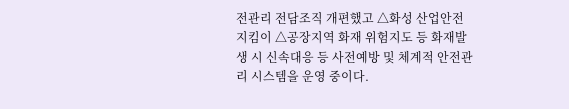전관리 전담조직 개편했고 △화성 산업안전지킴이 △공장지역 화재 위험지도 등 화재발생 시 신속대응 등 사전예방 및 체계적 안전관리 시스템을 운영 중이다.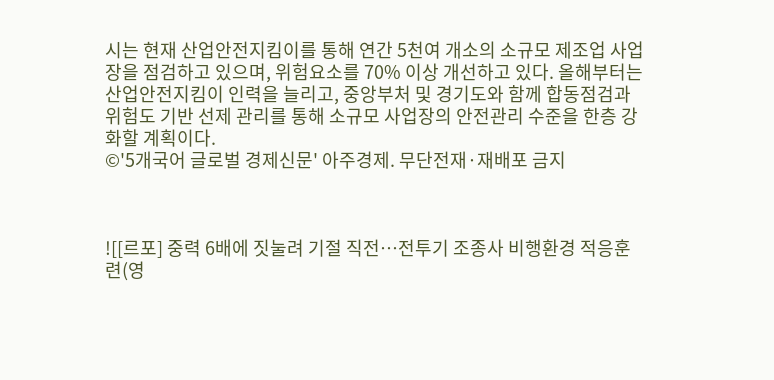시는 현재 산업안전지킴이를 통해 연간 5천여 개소의 소규모 제조업 사업장을 점검하고 있으며, 위험요소를 70% 이상 개선하고 있다. 올해부터는 산업안전지킴이 인력을 늘리고, 중앙부처 및 경기도와 함께 합동점검과 위험도 기반 선제 관리를 통해 소규모 사업장의 안전관리 수준을 한층 강화할 계획이다.
©'5개국어 글로벌 경제신문' 아주경제. 무단전재·재배포 금지



![[르포] 중력 6배에 짓눌려 기절 직전…전투기 조종사 비행환경 적응훈련(영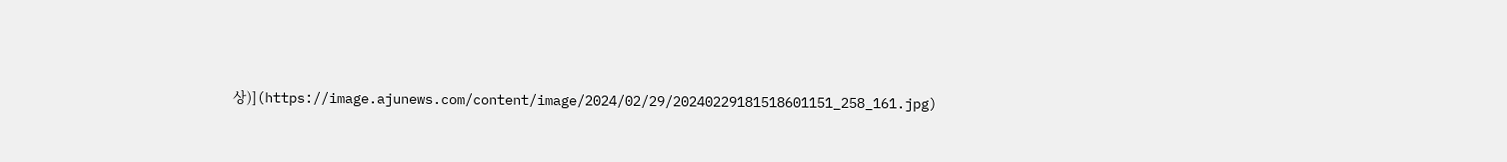상)](https://image.ajunews.com/content/image/2024/02/29/20240229181518601151_258_161.jpg)